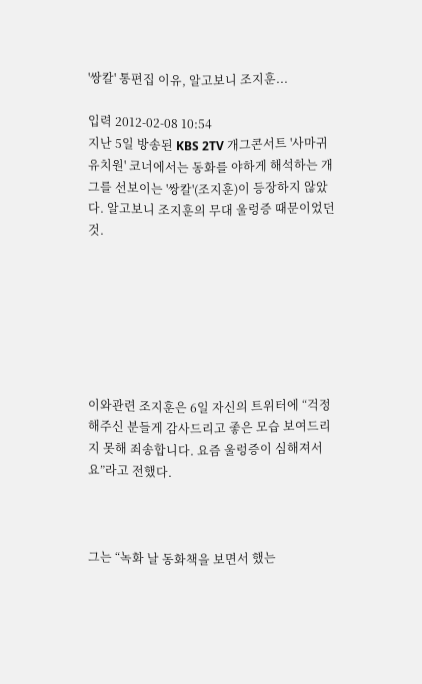'쌍칼' 통편집 이유, 알고보니 조지훈...

입력 2012-02-08 10:54
지난 5일 방송된 KBS 2TV 개그콘서트 '사마귀 유치원' 코너에서는 동화를 야하게 해석하는 개그를 선보이는 '쌍칼'(조지훈)이 등장하지 않았다. 알고보니 조지훈의 무대 울렁증 때문이었던 것.







이와관련 조지훈은 6일 자신의 트위터에 “걱정해주신 분들게 감사드리고 좋은 모습 보여드리지 못해 죄송합니다. 요즘 울렁증이 심해져서요”라고 전했다.



그는 “녹화 날 동화책을 보면서 했는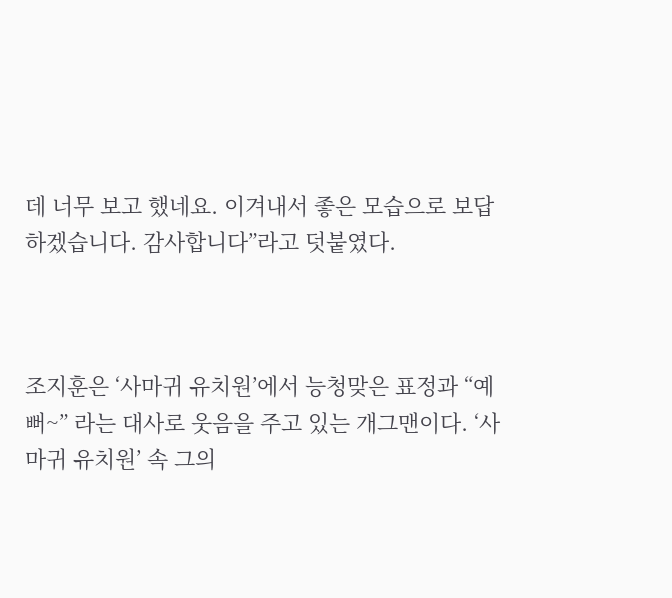데 너무 보고 했네요. 이겨내서 좋은 모습으로 보답하겠습니다. 감사합니다”라고 덧붙였다.



조지훈은 ‘사마귀 유치원’에서 능청맞은 표정과 “예뻐~” 라는 대사로 웃음을 주고 있는 개그맨이다. ‘사마귀 유치원’ 속 그의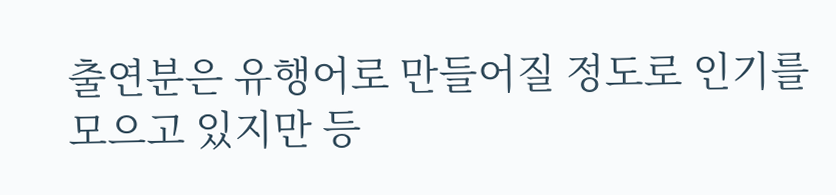출연분은 유행어로 만들어질 정도로 인기를 모으고 있지만 등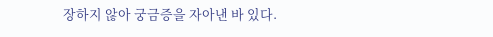장하지 않아 궁금증을 자아낸 바 있다.